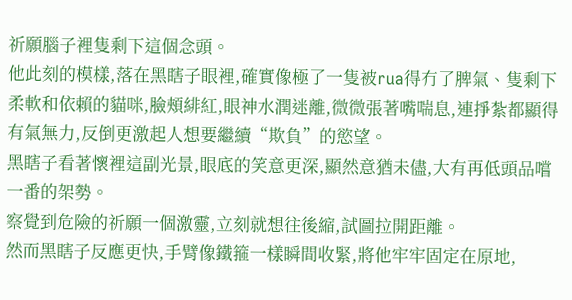祈願腦子裡隻剩下這個念頭。
他此刻的模樣,落在黑瞎子眼裡,確實像極了一隻被rua得冇了脾氣、隻剩下柔軟和依賴的貓咪,臉頰緋紅,眼神水潤迷離,微微張著嘴喘息,連掙紮都顯得有氣無力,反倒更激起人想要繼續“欺負”的慾望。
黑瞎子看著懷裡這副光景,眼底的笑意更深,顯然意猶未儘,大有再低頭品嚐一番的架勢。
察覺到危險的祈願一個激靈,立刻就想往後縮,試圖拉開距離。
然而黑瞎子反應更快,手臂像鐵箍一樣瞬間收緊,將他牢牢固定在原地,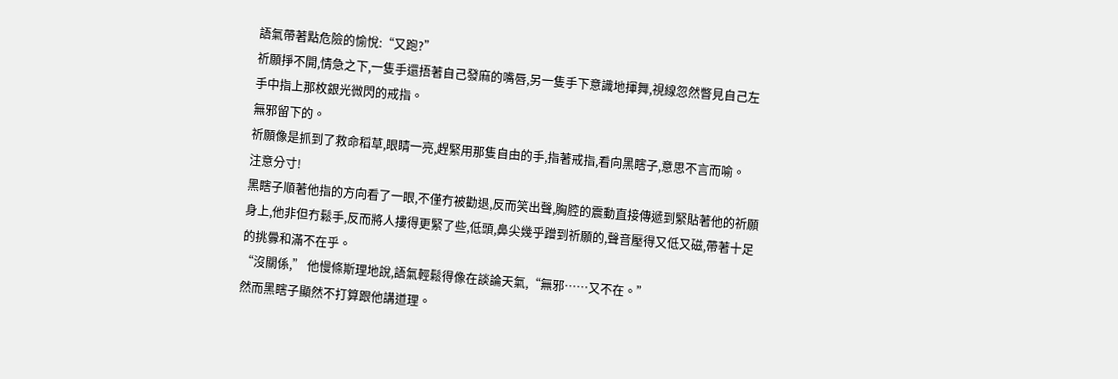語氣帶著點危險的愉悅:“又跑?”
祈願掙不開,情急之下,一隻手還捂著自己發麻的嘴唇,另一隻手下意識地揮舞,視線忽然瞥見自己左手中指上那枚銀光微閃的戒指。
無邪留下的。
祈願像是抓到了救命稻草,眼睛一亮,趕緊用那隻自由的手,指著戒指,看向黑瞎子,意思不言而喻。
注意分寸!
黑瞎子順著他指的方向看了一眼,不僅冇被勸退,反而笑出聲,胸腔的震動直接傳遞到緊貼著他的祈願身上,他非但冇鬆手,反而將人摟得更緊了些,低頭,鼻尖幾乎蹭到祈願的,聲音壓得又低又磁,帶著十足的挑釁和滿不在乎。
“沒關係,” 他慢條斯理地說,語氣輕鬆得像在談論天氣,“無邪……又不在。”
然而黑瞎子顯然不打算跟他講道理。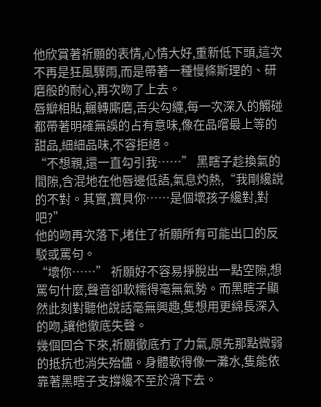他欣賞著祈願的表情,心情大好,重新低下頭,這次不再是狂風驟雨,而是帶著一種慢條斯理的、研磨般的耐心,再次吻了上去。
唇瓣相貼,輾轉廝磨,舌尖勾纏,每一次深入的觸碰都帶著明確無誤的占有意味,像在品嚐最上等的甜品,細細品味,不容拒絕。
“不想親,還一直勾引我……” 黑瞎子趁換氣的間隙,含混地在他唇邊低語,氣息灼熱,“我剛纔說的不對。其實,寶貝你……是個壞孩子纔對,對吧?”
他的吻再次落下,堵住了祈願所有可能出口的反駁或罵句。
“壞你……” 祈願好不容易掙脫出一點空隙,想罵句什麼,聲音卻軟糯得毫無氣勢。而黑瞎子顯然此刻對聽他說話毫無興趣,隻想用更綿長深入的吻,讓他徹底失聲。
幾個回合下來,祈願徹底冇了力氣,原先那點微弱的抵抗也消失殆儘。身體軟得像一灘水,隻能依靠著黑瞎子支撐纔不至於滑下去。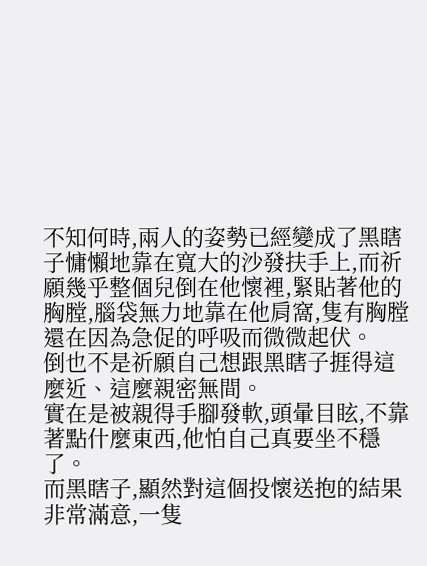不知何時,兩人的姿勢已經變成了黑瞎子慵懶地靠在寬大的沙發扶手上,而祈願幾乎整個兒倒在他懷裡,緊貼著他的胸膛,腦袋無力地靠在他肩窩,隻有胸膛還在因為急促的呼吸而微微起伏。
倒也不是祈願自己想跟黑瞎子捱得這麼近、這麼親密無間。
實在是被親得手腳發軟,頭暈目眩,不靠著點什麼東西,他怕自己真要坐不穩了。
而黑瞎子,顯然對這個投懷送抱的結果非常滿意,一隻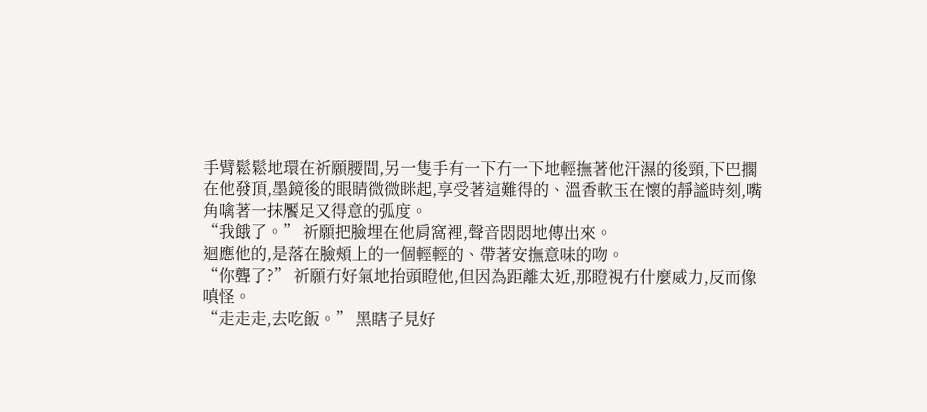手臂鬆鬆地環在祈願腰間,另一隻手有一下冇一下地輕撫著他汗濕的後頸,下巴擱在他發頂,墨鏡後的眼睛微微眯起,享受著這難得的、溫香軟玉在懷的靜謐時刻,嘴角噙著一抹饜足又得意的弧度。
“我餓了。” 祈願把臉埋在他肩窩裡,聲音悶悶地傳出來。
迴應他的,是落在臉頰上的一個輕輕的、帶著安撫意味的吻。
“你聾了?” 祈願冇好氣地抬頭瞪他,但因為距離太近,那瞪視冇什麼威力,反而像嗔怪。
“走走走,去吃飯。” 黑瞎子見好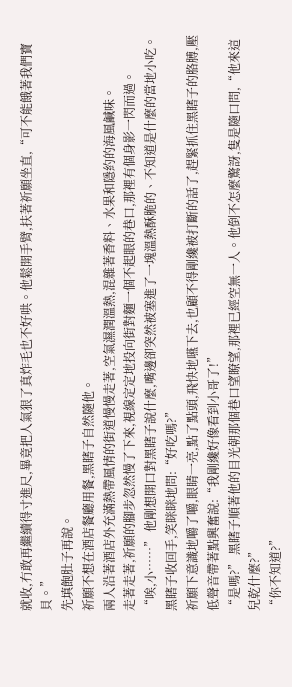就收,冇敢再繼續得寸進尺,畢竟把人氣狠了真炸毛也不好哄。他鬆開手臂,扶著祈願坐直,“可不能餓著我們寶貝。”
先填飽肚子再說。
祈願不想在酒店餐廳用餐,黑瞎子自然隨他。
兩人沿著酒店外充滿熱帶風情的街道慢慢走著,空氣濕潤溫熱,混雜著香料、水果和隱約的海風鹹味。
走著走著,祈願的腳步忽然慢了下來,視線定定地投向街對麵一個不起眼的巷口,那裡有個身影一閃而過。
“唉,小……” 他剛想開口對黑瞎子說什麼,嘴邊卻突然被塞進了一塊溫熱酥脆的、不知道是什麼的當地小吃。
黑瞎子收回手,笑眯眯地問:“好吃嗎?”
祈願下意識地嚼了嚼,眼睛一亮,點了點頭,飛快地嚥下去,也顧不得剛纔被打斷的話了,趕緊抓住黑瞎子的胳膊,壓低聲音帶著點興奮說:“我剛纔好像看到小哥了!”
“是嗎?” 黑瞎子順著他的目光朝那個巷口望瞭望,那裡已經空無一人。他倒不怎麼驚訝,隻是隨口問,“他來這兒乾什麼?”
“你不知道?”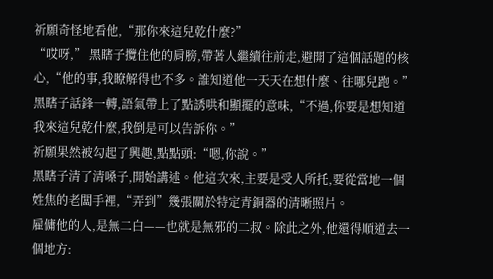祈願奇怪地看他,“那你來這兒乾什麼?”
“哎呀,” 黑瞎子攬住他的肩膀,帶著人繼續往前走,避開了這個話題的核心,“他的事,我瞭解得也不多。誰知道他一天天在想什麼、往哪兒跑。”
黑瞎子話鋒一轉,語氣帶上了點誘哄和顯擺的意味,“不過,你要是想知道我來這兒乾什麼,我倒是可以告訴你。”
祈願果然被勾起了興趣,點點頭:“嗯,你說。”
黑瞎子清了清嗓子,開始講述。他這次來,主要是受人所托,要從當地一個姓焦的老闆手裡,“弄到”幾張關於特定青銅器的清晰照片。
雇傭他的人,是無二白——也就是無邪的二叔。除此之外,他還得順道去一個地方: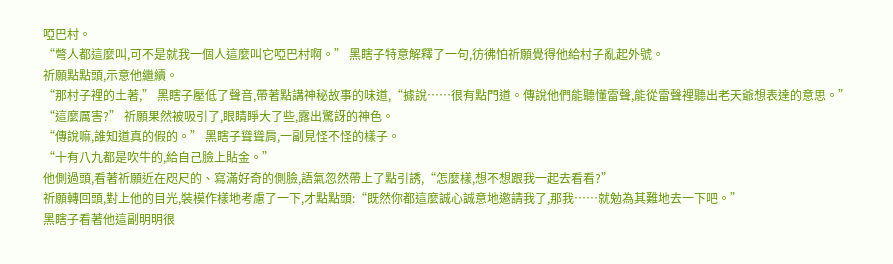啞巴村。
“彆人都這麼叫,可不是就我一個人這麼叫它啞巴村啊。” 黑瞎子特意解釋了一句,彷彿怕祈願覺得他給村子亂起外號。
祈願點點頭,示意他繼續。
“那村子裡的土著,” 黑瞎子壓低了聲音,帶著點講神秘故事的味道,“據說……很有點門道。傳說他們能聽懂雷聲,能從雷聲裡聽出老天爺想表達的意思。”
“這麼厲害?” 祈願果然被吸引了,眼睛睜大了些,露出驚訝的神色。
“傳說嘛,誰知道真的假的。” 黑瞎子聳聳肩,一副見怪不怪的樣子。
“十有八九都是吹牛的,給自己臉上貼金。”
他側過頭,看著祈願近在咫尺的、寫滿好奇的側臉,語氣忽然帶上了點引誘,“怎麼樣,想不想跟我一起去看看?”
祈願轉回頭,對上他的目光,裝模作樣地考慮了一下,才點點頭:“既然你都這麼誠心誠意地邀請我了,那我……就勉為其難地去一下吧。”
黑瞎子看著他這副明明很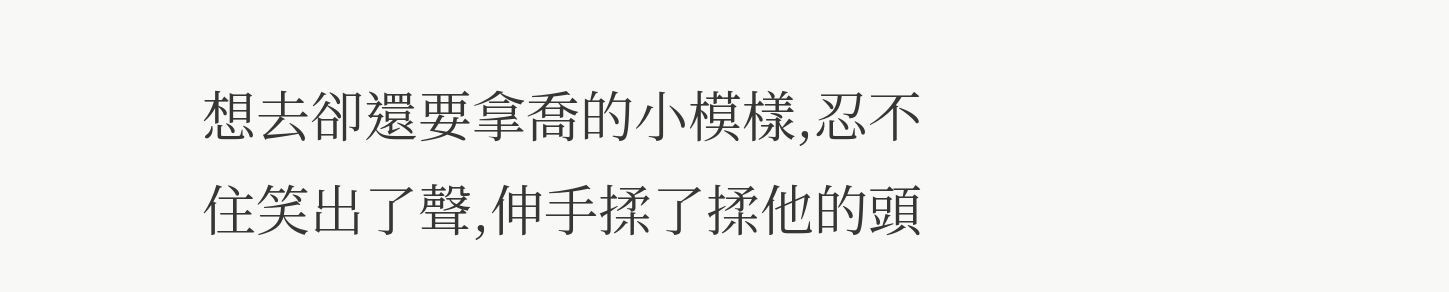想去卻還要拿喬的小模樣,忍不住笑出了聲,伸手揉了揉他的頭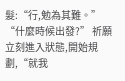髮:“行,勉為其難。”
“什麼時候出發?” 祈願立刻進入狀態,開始規劃,“就我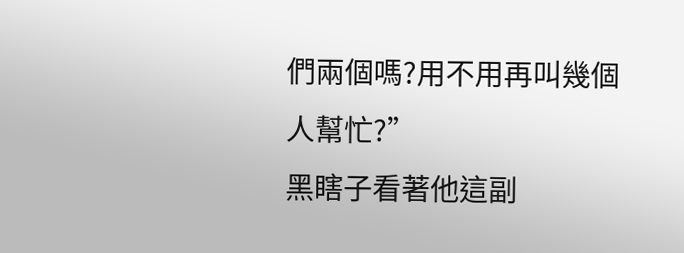們兩個嗎?用不用再叫幾個人幫忙?”
黑瞎子看著他這副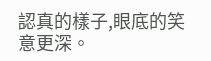認真的樣子,眼底的笑意更深。